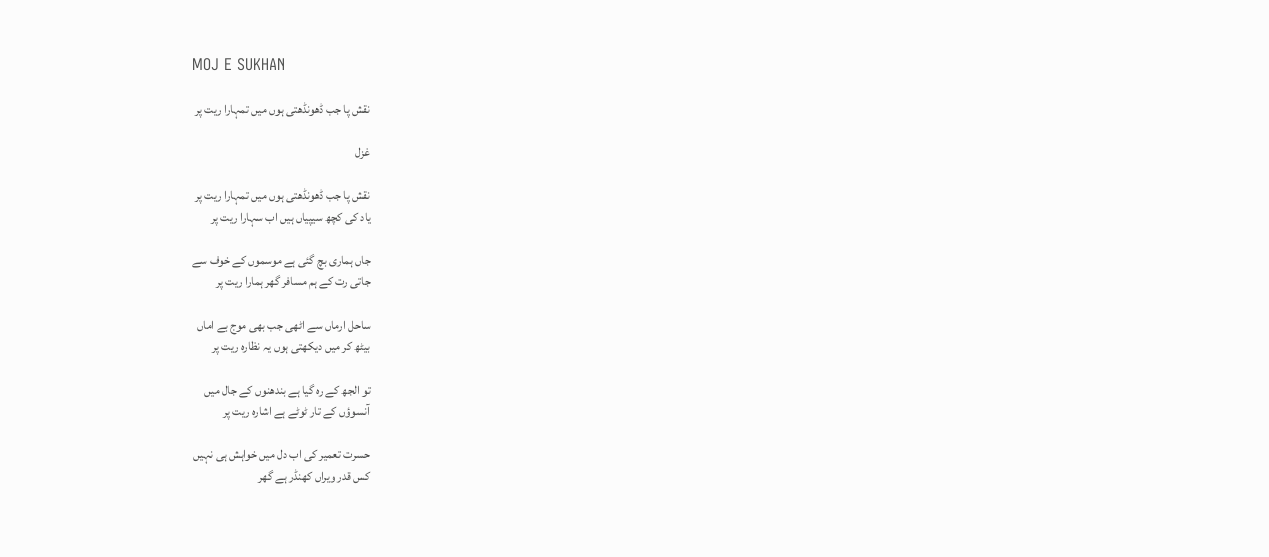MOJ E SUKHAN

نقش پا جب ڈھونڈھتی ہوں میں تمہارا ریت پر

غزل

نقش پا جب ڈھونڈھتی ہوں میں تمہارا ریت پر
یاد کی کچھ سیپیاں ہیں اب سہارا ریت پر

جاں ہماری بچ گئی ہے موسموں کے خوف سے
جاتی رت کے ہم مسافر گھر ہمارا ریت پر

ساحل ارماں سے اٹھی جب بھی موج بے اماں
بیٹھ کر میں دیکھتی ہوں یہ نظارہ ریت پر

تو الجھ کے رہ گیا ہے بندھنوں کے جال میں
آنسوؤں کے تار ٹوٹے ہے اشارہ ریت پر

حسرت تعمیر کی اب دل میں خواہش ہی نہیں
کس قدر ویراں کھنڈر ہے گھر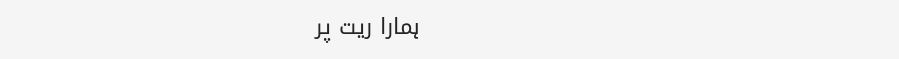ہمارا ریت پر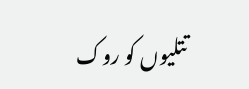تتلیوں کو روک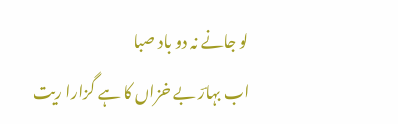لو جانے نہ دو باد صبا
اب بہارؔ بے خزاں کا ہے گزارا ریت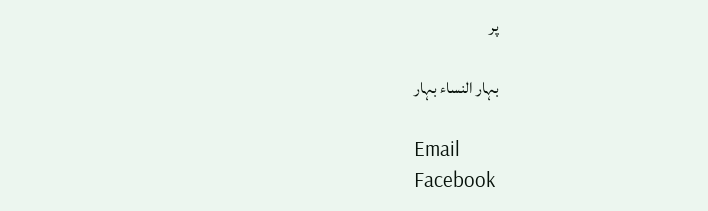پر

بہار النساء بہار

Email
Facebook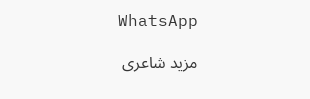WhatsApp

مزید شاعری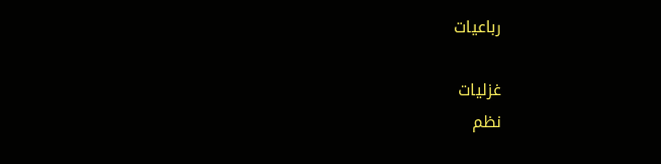رباعیات

غزلیات
نظم